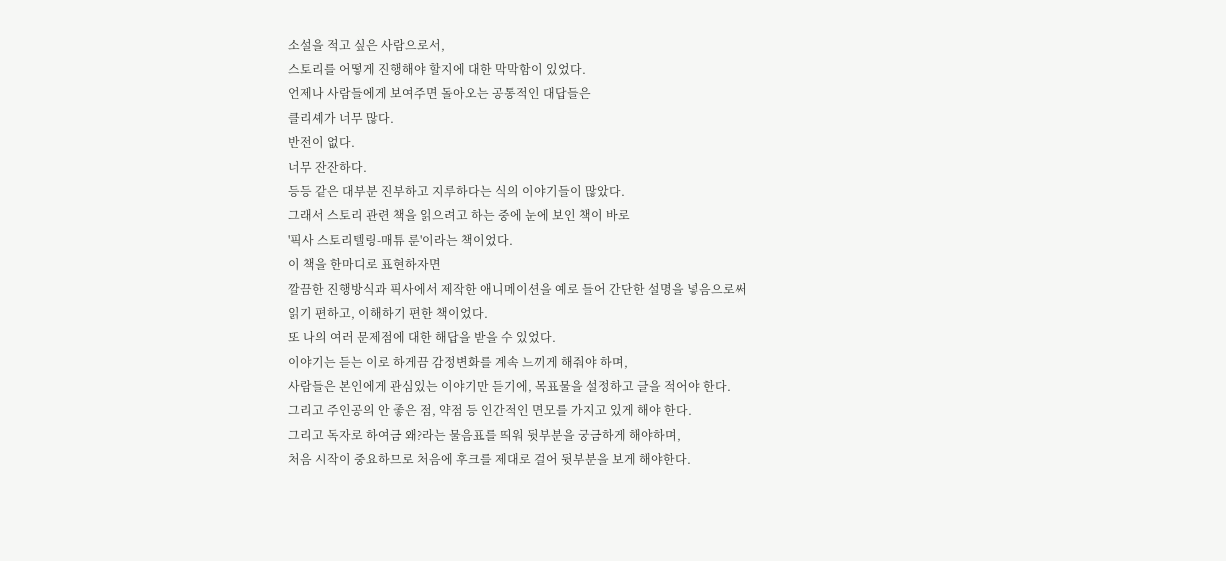소설을 적고 싶은 사람으로서,
스토리를 어떻게 진행해야 할지에 대한 막막함이 있었다.
언제나 사람들에게 보여주면 돌아오는 공통적인 대답들은
클리셰가 너무 많다.
반전이 없다.
너무 잔잔하다.
등등 같은 대부분 진부하고 지루하다는 식의 이야기들이 많았다.
그래서 스토리 관련 책을 읽으려고 하는 중에 눈에 보인 책이 바로
'픽사 스토리텔링-매튜 룬'이라는 책이었다.
이 책을 한마디로 표현하자면
깔끔한 진행방식과 픽사에서 제작한 애니메이션을 예로 들어 간단한 설명을 넣음으로써
읽기 편하고, 이해하기 편한 책이었다.
또 나의 여러 문제점에 대한 해답을 받을 수 있었다.
이야기는 듣는 이로 하게끔 감정변화를 계속 느끼게 해줘야 하며,
사람들은 본인에게 관심있는 이야기만 듣기에, 목표물을 설정하고 글을 적어야 한다.
그리고 주인공의 안 좋은 점, 약점 등 인간적인 면모를 가지고 있게 해야 한다.
그리고 독자로 하여금 왜?라는 물음표를 띄워 뒷부분을 궁금하게 해야하며,
처음 시작이 중요하므로 처음에 후크를 제대로 걸어 뒷부분을 보게 해야한다.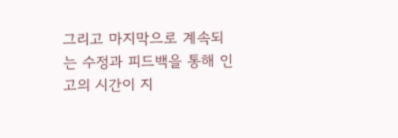그리고 마지막으로 계속되는 수정과 피드백을 통해 인고의 시간이 지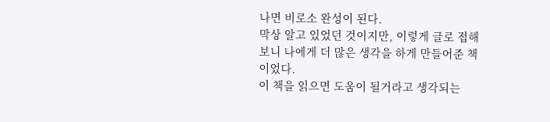나면 비로소 완성이 된다.
막상 알고 있었던 것이지만, 이렇게 글로 접해보니 나에게 더 많은 생각을 하게 만들어준 책이었다.
이 책을 읽으면 도움이 될거라고 생각되는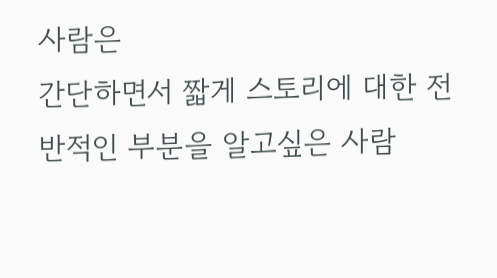사람은
간단하면서 짧게 스토리에 대한 전반적인 부분을 알고싶은 사람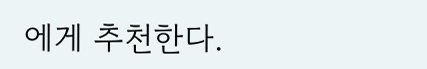에게 추천한다.